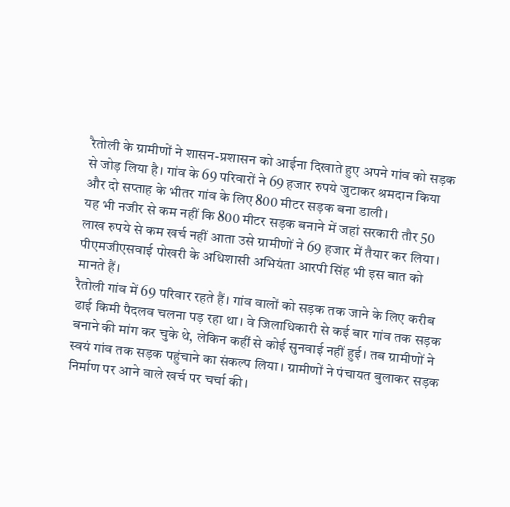रैतोली के ग्रामीणों ने शासन-प्रशासन को आईना दिखाते हुए अपने गांव को सड़क से जोड़ लिया है। गांव के 69 परिवारों ने 69 हजार रुपये जुटाकर श्रमदान किया और दो सप्ताह के भीतर गांव के लिए 800 मीटर सड़क बना डाली।
यह भी नजीर से कम नहीं कि 800 मीटर सड़क बनाने में जहां सरकारी तौर 50 लाख रुपये से कम खर्च नहीं आता उसे ग्रामीणों ने 69 हजार में तैयार कर लिया। पीएमजीएसवाई पोखरी के अधिशासी अभियंता आरपी सिंह भी इस बात को मानते हैं।
रैतोली गांव में 69 परिवार रहते हैं। गांव वालों को सड़क तक जाने के लिए करीब ढाई किमी पैदलव चलना पड़ रहा था। वे जिलाधिकारी से कई बार गांव तक सड़क बनाने की मांग कर चुके थे, लेकिन कहीं से कोई सुनवाई नहीं हुई। तब ग्रामीणों ने स्वयं गांव तक सड़क पहुंचाने का संकल्प लिया। ग्रामीणों ने पंचायत बुलाकर सड़क निर्माण पर आने वाले खर्च पर चर्चा की।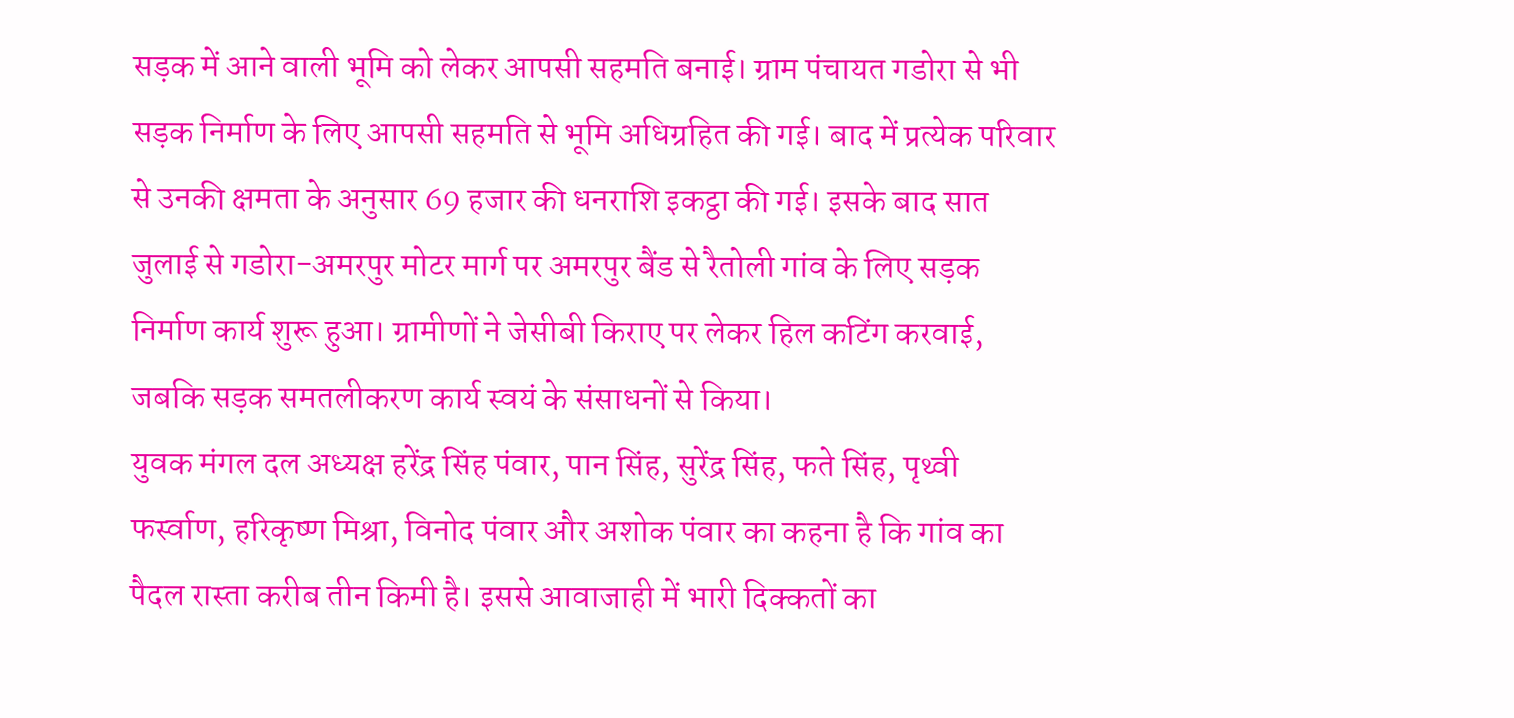सड़क में आने वाली भूमि को लेकर आपसी सहमति बनाई। ग्राम पंचायत गडोरा से भी सड़क निर्माण के लिए आपसी सहमति से भूमि अधिग्रहित की गई। बाद में प्रत्येक परिवार से उनकी क्षमता के अनुसार 69 हजार की धनराशि इकट्ठा की गई। इसके बाद सात जुलाई से गडोरा-अमरपुर मोटर मार्ग पर अमरपुर बैंड से रैतोली गांव के लिए सड़क निर्माण कार्य शुरू हुआ। ग्रामीणों ने जेसीबी किराए पर लेकर हिल कटिंग करवाई, जबकि सड़क समतलीकरण कार्य स्वयं के संसाधनों से किया।
युवक मंगल दल अध्यक्ष हरेंद्र सिंह पंवार, पान सिंह, सुरेंद्र सिंह, फते सिंह, पृथ्वी फर्स्वाण, हरिकृष्ण मिश्रा, विनोद पंवार और अशोक पंवार का कहना है कि गांव का पैदल रास्ता करीब तीन किमी है। इससे आवाजाही में भारी दिक्कतों का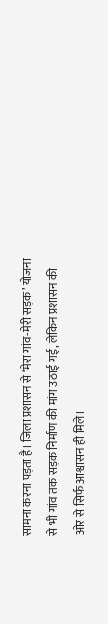सामना करना पड़ता है। जिला प्रशासन से ‘मेरा गांव-मेरी सड़क’ योजना से भी गांव तक सड़क निर्माण की मांग उठाई गई, लेकिन प्रशासन की ओर से सिर्फ आश्वासन ही मिले।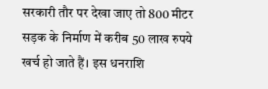सरकारी तौर पर देखा जाए तो 800 मीटर सड़क के निर्माण में करीब 50 लाख रुपये खर्च हो जाते हैं। इस धनराशि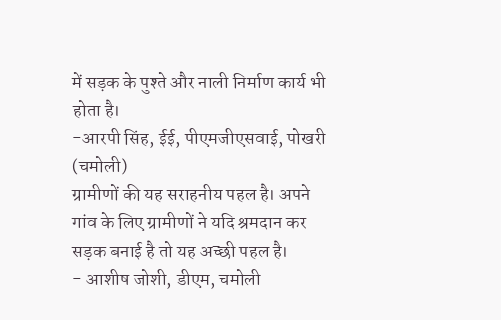में सड़क के पुश्ते और नाली निर्माण कार्य भी होता है।
-आरपी सिंह, ईई, पीएमजीएसवाई, पोखरी (चमोली)
ग्रामीणों की यह सराहनीय पहल है। अपने गांव के लिए ग्रामीणों ने यदि श्रमदान कर सड़क बनाई है तो यह अच्छी पहल है।
- आशीष जोशी, डीएम, चमोली